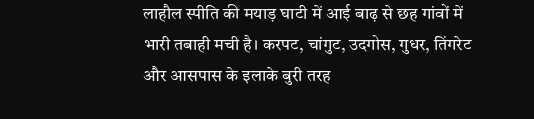लाहौल स्पीति की मयाड़ घाटी में आई बाढ़ से छह गांवों में भारी तबाही मची है। करपट, चांगुट, उदगोस, गुधर, तिंगरेट और आसपास के इलाके बुरी तरह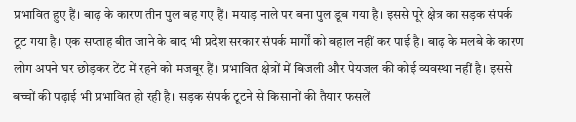प्रभावित हुए हैं। बाढ़ के कारण तीन पुल बह गए हैं। मयाड़ नाले पर बना पुल डूब गया है। इससे पूरे क्षेत्र का सड़क संपर्क टूट गया है। एक सप्ताह बीत जाने के बाद भी प्रदेश सरकार संपर्क मार्गों को बहाल नहीं कर पाई है। बाढ़ के मलबे के कारण लोग अपने घर छोड़कर टेंट में रहने को मजबूर हैं। प्रभावित क्षेत्रों में बिजली और पेयजल की कोई व्यवस्था नहीं है। इससे बच्चों की पढ़ाई भी प्रभावित हो रही है। सड़क संपर्क टूटने से किसानों की तैयार फसलें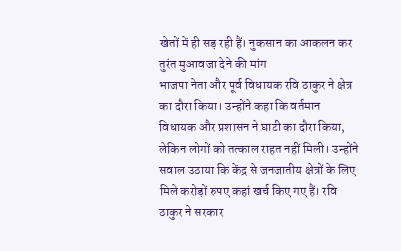खेतों में ही सड़ रही हैं। नुकसान का आकलन कर तुरंत मुआवजा देने की मांग
भाजपा नेता और पूर्व विधायक रवि ठाकुर ने क्षेत्र का दौरा किया। उन्होंने कहा कि वर्तमान विधायक और प्रशासन ने घाटी का दौरा किया, लेकिन लोगों को तत्काल राहत नहीं मिली। उन्होंने सवाल उठाया कि केंद्र से जनजातीय क्षेत्रों के लिए मिले करोड़ों रुपए कहां खर्च किए गए हैं। रवि ठाकुर ने सरकार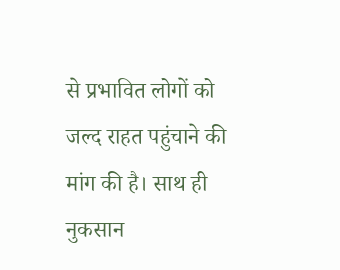से प्रभावित लोगों को जल्द राहत पहुंचाने की मांग की है। साथ ही नुकसान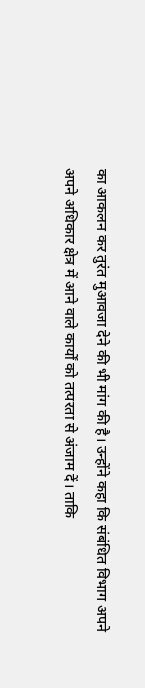का आकलन कर तुरंत मुआवजा देने की भी मांग की है। उन्होंने कहा कि संबंधित विभाग अपने अपने अधिकार क्षेत्र में आने वाले कार्यों को तत्परता से अंजाम दें। ताकि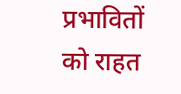प्रभावितों को राहत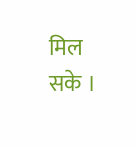मिल सके ।